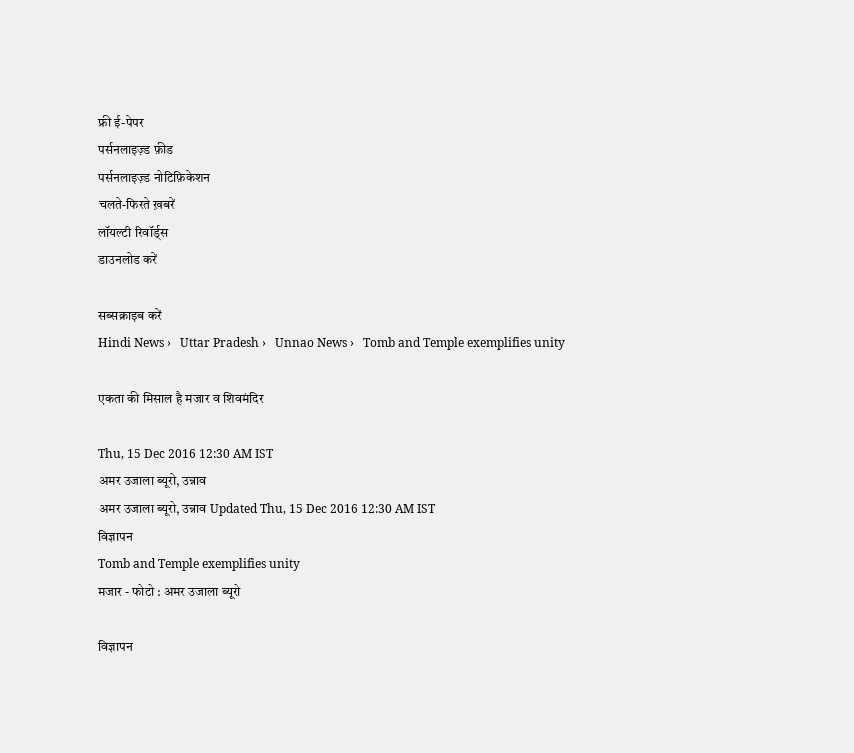फ्री ई-पेपर
पर्सनलाइज़्ड फ़ीड
पर्सनलाइज़्ड नोटिफ़िकेशन
चलते-फिरते ख़बरें
लॉयल्टी रिवॉर्ड्स
डाउनलोड करें

सब्सक्राइब करें
Hindi News ›   Uttar Pradesh ›   Unnao News ›   Tomb and Temple exemplifies unity

एकता की मिसाल है मजार व शिवमंदिर

Thu, 15 Dec 2016 12:30 AM IST
अमर उजाला ब्यूरो, उन्नाव
अमर उजाला ब्यूरो, उन्नाव Updated Thu, 15 Dec 2016 12:30 AM IST
विज्ञापन
Tomb and Temple exemplifies unity
मजार - फोटो : अमर उजाला ब्यूरो

विज्ञापन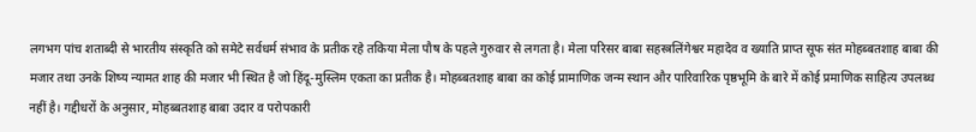लगभग पांच शताब्दी से भारतीय संस्कृति को समेटे सर्वधर्म संभाव के प्रतीक रहे तकिया मेला पौष के पहले गुरुवार से लगता है। मेला परिसर बाबा सहस्त्रलिंगेश्वर महादेव व ख्याति प्राप्त सूफ संत मोहब्बतशाह बाबा की मजार तथा उनके शिष्य न्यामत शाह की मजार भी स्थित है जो हिंदू-मुस्लिम एकता का प्रतीक है। मोहब्बतशाह बाबा का कोई प्रामाणिक जन्म स्थान और पारिवारिक पृष्ठभूमि के बारे में कोई प्रमाणिक साहित्य उपलब्ध नहीं है। गद्दीधरों के अनुसार, मोहब्बतशाह बाबा उदार व परोपकारी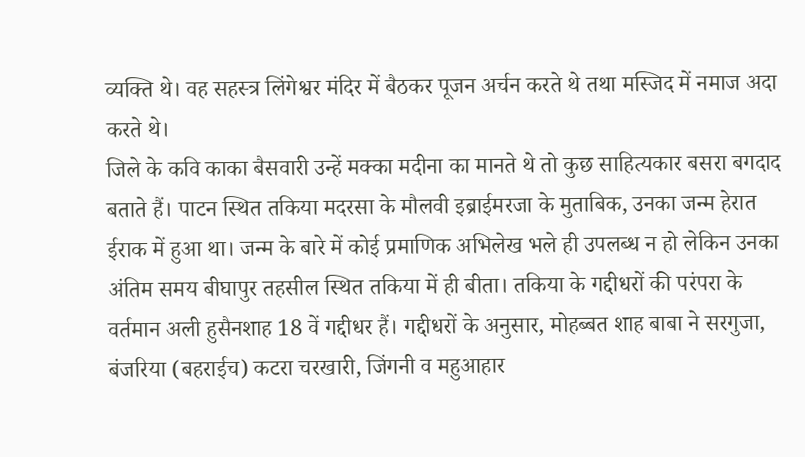व्यक्ति थे। वह सहस्त्र लिंगेश्वर मंदिर में बैठकर पूजन अर्चन करते थे तथा मस्जिद में नमाज अदा करते थे।
जिले के कवि काका बैसवारी उन्हें मक्का मदीना का मानते थे तो कुछ साहित्यकार बसरा बगदाद बताते हैं। पाटन स्थित तकिया मदरसा के मौलवी इब्राईमरजा के मुताबिक, उनका जन्म हेरात ईराक में हुआ था। जन्म के बारे में कोई प्रमाणिक अभिलेख भले ही उपलब्ध न हो लेकिन उनका अंतिम समय बीघापुर तहसील स्थित तकिया में ही बीता। तकिया के गद्दीधरों की परंपरा के वर्तमान अली हुसैनशाह 18 वें गद्दीधर हैं। गद्दीधरों के अनुसार, मोहब्बत शाह बाबा ने सरगुजा, बंजरिया (बहराईच) कटरा चरखारी, जिंगनी व महुआहार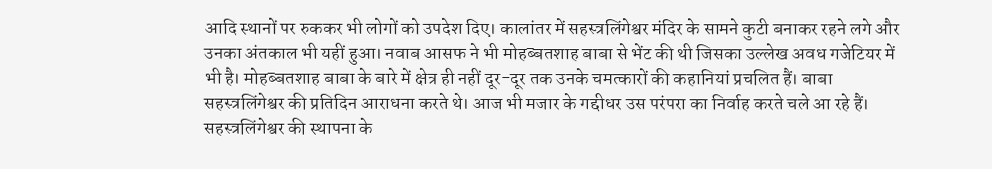आदि स्थानों पर रुककर भी लोगों को उपदेश दिए। कालांतर में सहस्त्रलिंगेश्वर मंदिर के सामने कुटी बनाकर रहने लगे और उनका अंतकाल भी यहीं हुआ। नवाब आसफ ने भी मोहब्बतशाह बाबा से भेंट की थी जिसका उल्लेख अवध गजेटियर में भी है। मोहब्बतशाह बाबा के बारे में क्षेत्र ही नहीं दूर-दूर तक उनके चमत्कारों की कहानियां प्रचलित हैं। बाबा सहस्त्रलिंगेश्वर की प्रतिदिन आराधना करते थे। आज भी मजार के गद्दीधर उस परंपरा का निर्वाह करते चले आ रहे हैं। सहस्त्रलिंगेश्वर की स्थापना के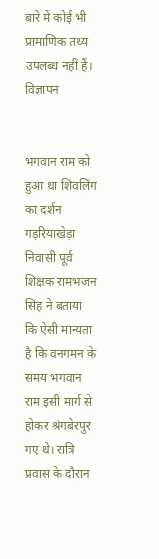बारे में कोई भी प्रामाणिक तथ्य उपलब्ध नहीं हैं।
विज्ञापन


भगवान राम को हुआ था शिवलिंग का दर्शन
गड़रियाखेड़ा निवासी पूर्व शिक्षक रामभजन सिंह ने बताया कि ऐसी मान्यता है कि वनगमन के समय भगवान राम इसी मार्ग से होकर श्रंगबेरपुर गए थे। रात्रि प्रवास के दौरान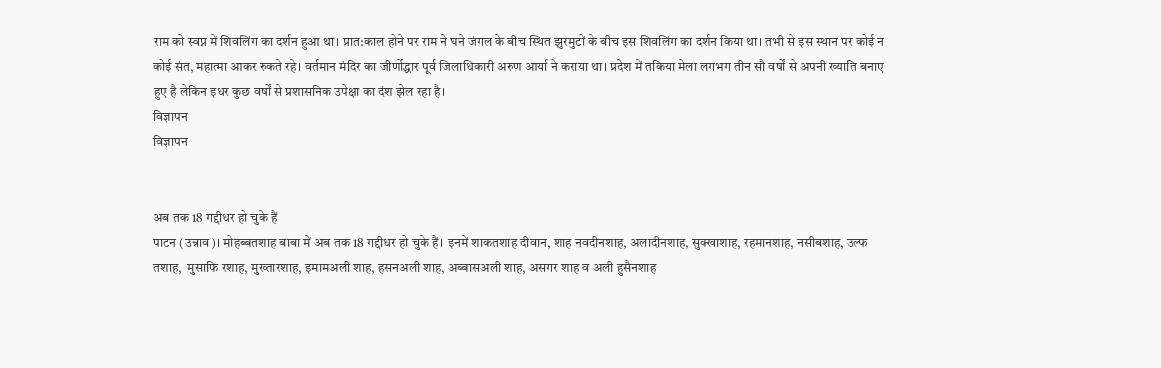राम को स्वप्न में शिवलिंग का दर्शन हुआ था। प्रात:काल होने पर राम ने घने जंगल के बीच स्थित झुरमुटों के बीच इस शिवलिंग का दर्शन किया था। तभी से इस स्थान पर कोई न कोई संत, महात्मा आकर रुकते रहे। वर्तमान मंदिर का जीर्णोद्धार पूर्व जिलाधिकारी अरुण आर्या ने कराया था। प्रदेश में तकिया मेला लगभग तीन सौ वर्षों से अपनी ख्याति बनाए हुए है लेकिन इधर कुछ वर्षों से प्रशासनिक उपेक्षा का दंश झेल रहा है।
विज्ञापन
विज्ञापन


अब तक 18 गद्दीधर हो चुके हैं
पाटन (उन्नाव)। मोहब्बतशाह बाबा में अब तक 18 गद्दीधर हो चुके हैं। इनमें शाकतशाह दीवान, शाह नवदीनशाह, अलादीनशाह, सुक्खाशाह, रहमानशाह, नसीबशाह, उल्फ तशाह,  मुसाफि रशाह, मुख्तारशाह, इमामअली शाह, हसनअली शाह, अब्बासअली शाह, असगर शाह व अली हुसैनशाह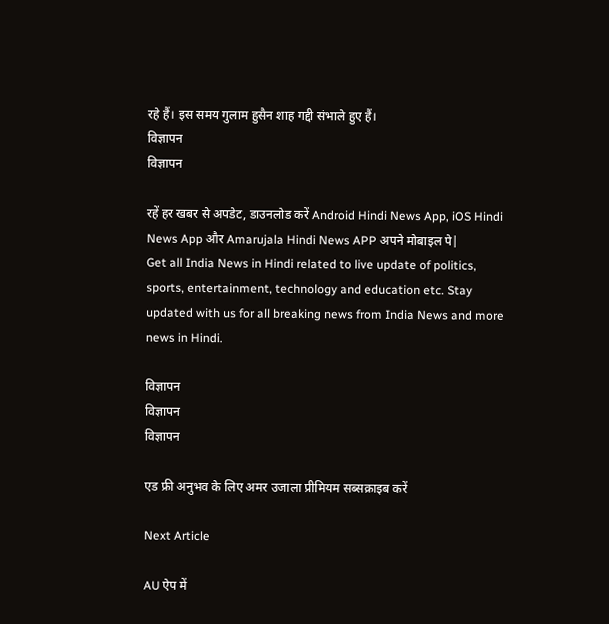रहे हैं। इस समय गुलाम हुसैन शाह गद्दी संभाले हुए हैं।
विज्ञापन
विज्ञापन

रहें हर खबर से अपडेट, डाउनलोड करें Android Hindi News App, iOS Hindi News App और Amarujala Hindi News APP अपने मोबाइल पे|
Get all India News in Hindi related to live update of politics, sports, entertainment, technology and education etc. Stay updated with us for all breaking news from India News and more news in Hindi.

विज्ञापन
विज्ञापन
विज्ञापन

एड फ्री अनुभव के लिए अमर उजाला प्रीमियम सब्सक्राइब करें

Next Article

AU ऐप में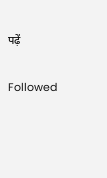पढ़ें

Followed